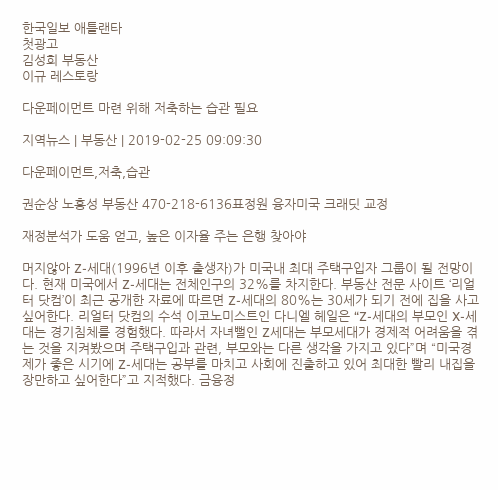한국일보 애틀랜타
첫광고
김성희 부동산
이규 레스토랑

다운페이먼트 마련 위해 저축하는 습관 필요

지역뉴스 | 부동산 | 2019-02-25 09:09:30

다운페이먼트,저축,습관

권순상 노흥성 부동산 470-218-6136표정원 융자미국 크래딧 교정

재정분석가 도움 얻고, 높은 이자율 주는 은행 찾아야

머지않아 Z-세대(1996년 이후 출생자)가 미국내 최대 주택구입자 그룹이 될 전망이다. 현재 미국에서 Z-세대는 전체인구의 32%를 차지한다. 부동산 전문 사이트 ‘리얼터 닷컴’이 최근 공개한 자료에 따르면 Z-세대의 80%는 30세가 되기 전에 집을 사고 싶어한다. 리얼터 닷컴의 수석 이코노미스트인 다니엘 헤일은 “Z-세대의 부모인 X-세대는 경기침체를 경험했다. 따라서 자녀뻘인 Z세대는 부모세대가 경제적 어려움을 겪는 것을 지켜봤으며 주택구입과 관련, 부모와는 다른 생각을 가지고 있다”며 “미국경제가 좋은 시기에 Z-세대는 공부를 마치고 사회에 진출하고 있어 최대한 빨리 내집을 장만하고 싶어한다”고 지적했다. 금융정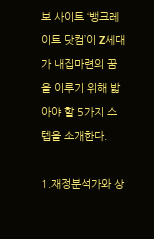보 사이트 ‘뱅크레이트 닷컴’이 Z세대가 내집마련의 꿈을 이루기 위해 밟아야 할 5가지 스텝을 소개한다.

1.재정분석가와 상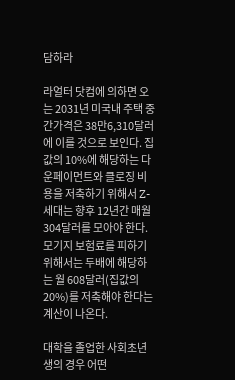담하라

라얼터 닷컴에 의하면 오는 2031년 미국내 주택 중간가격은 38만6,310달러에 이를 것으로 보인다. 집값의 10%에 해당하는 다운페이먼트와 클로징 비용을 저축하기 위해서 Z-세대는 향후 12년간 매월 304달러를 모아야 한다. 모기지 보험료를 피하기 위해서는 두배에 해당하는 월 608달러(집값의 20%)를 저축해야 한다는 계산이 나온다.

대학을 졸업한 사회초년생의 경우 어떤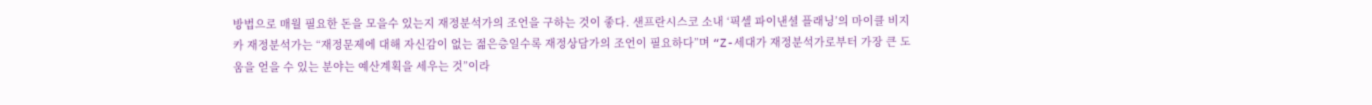방법으로 매월 필요한 돈을 모을수 있는지 재정분석가의 조언을 구하는 것이 좋다. 샌프란시스코 소내 ‘픽셀 파이낸셜 플래닝’의 마이클 비지카 재정분석가는 “재정문제에 대해 자신감이 없는 젊은층일수록 재정상담가의 조언이 필요하다”며 “Z-세대가 재정분석가로부터 가장 큰 도움을 얻을 수 있는 분야는 예산계획을 세우는 것”이라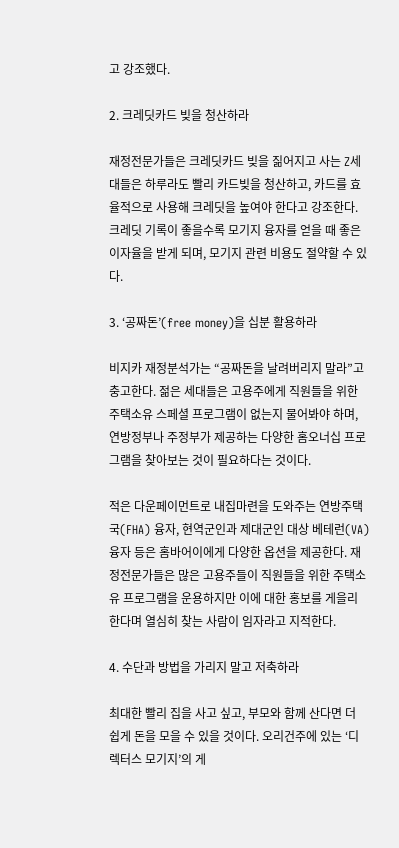고 강조했다.

2. 크레딧카드 빚을 청산하라

재정전문가들은 크레딧카드 빚을 짊어지고 사는 Z세대들은 하루라도 빨리 카드빚을 청산하고, 카드를 효율적으로 사용해 크레딧을 높여야 한다고 강조한다. 크레딧 기록이 좋을수록 모기지 융자를 얻을 때 좋은 이자율을 받게 되며, 모기지 관련 비용도 절약할 수 있다.

3. ‘공짜돈’(free money)을 십분 활용하라

비지카 재정분석가는 “공짜돈을 날려버리지 말라”고 충고한다. 젊은 세대들은 고용주에게 직원들을 위한 주택소유 스페셜 프로그램이 없는지 물어봐야 하며, 연방정부나 주정부가 제공하는 다양한 홈오너십 프로그램을 찾아보는 것이 필요하다는 것이다.

적은 다운페이먼트로 내집마련을 도와주는 연방주택국(FHA) 융자, 현역군인과 제대군인 대상 베테런(VA) 융자 등은 홈바어이에게 다양한 옵션을 제공한다. 재정전문가들은 많은 고용주들이 직원들을 위한 주택소유 프로그램을 운용하지만 이에 대한 홍보를 게을리 한다며 열심히 찾는 사람이 임자라고 지적한다.

4. 수단과 방법을 가리지 말고 저축하라

최대한 빨리 집을 사고 싶고, 부모와 함께 산다면 더 쉽게 돈을 모을 수 있을 것이다. 오리건주에 있는 ‘디렉터스 모기지’의 게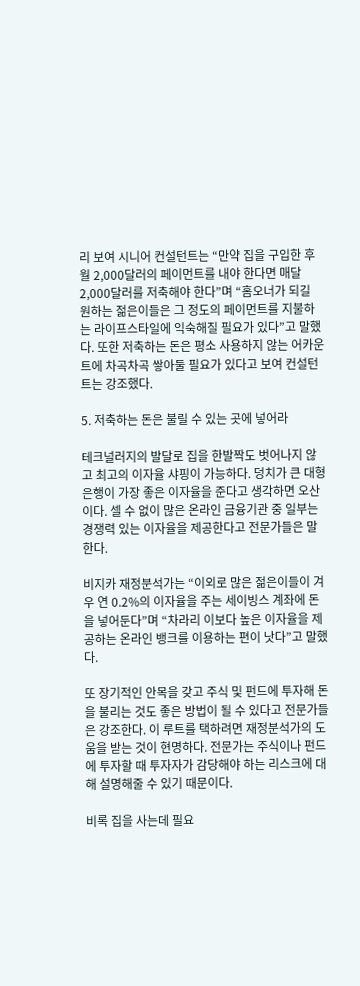리 보여 시니어 컨설턴트는 “만약 집을 구입한 후 월 2,000달러의 페이먼트를 내야 한다면 매달 2,000달러를 저축해야 한다”며 “홈오너가 되길 원하는 젊은이들은 그 정도의 페이먼트를 지불하는 라이프스타일에 익숙해질 필요가 있다”고 말했다. 또한 저축하는 돈은 평소 사용하지 않는 어카운트에 차곡차곡 쌓아둘 필요가 있다고 보여 컨설턴트는 강조했다.

5. 저축하는 돈은 불릴 수 있는 곳에 넣어라

테크널러지의 발달로 집을 한발짝도 벗어나지 않고 최고의 이자율 샤핑이 가능하다. 덩치가 큰 대형은행이 가장 좋은 이자율을 준다고 생각하면 오산이다. 셀 수 없이 많은 온라인 금융기관 중 일부는 경쟁력 있는 이자율을 제공한다고 전문가들은 말한다.

비지카 재정분석가는 “이외로 많은 젊은이들이 겨우 연 0.2%의 이자율을 주는 세이빙스 계좌에 돈을 넣어둔다”며 “차라리 이보다 높은 이자율을 제공하는 온라인 뱅크를 이용하는 편이 낫다”고 말했다.

또 장기적인 안목을 갖고 주식 및 펀드에 투자해 돈을 불리는 것도 좋은 방법이 될 수 있다고 전문가들은 강조한다. 이 루트를 택하려면 재정분석가의 도움을 받는 것이 현명하다. 전문가는 주식이나 펀드에 투자할 때 투자자가 감당해야 하는 리스크에 대해 설명해줄 수 있기 때문이다.

비록 집을 사는데 필요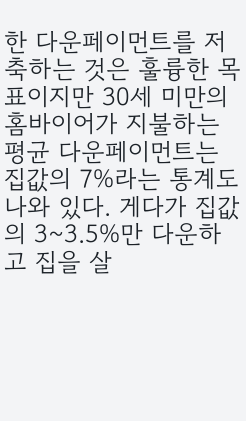한 다운페이먼트를 저축하는 것은 훌륭한 목표이지만 30세 미만의 홈바이어가 지불하는 평균 다운페이먼트는 집값의 7%라는 통계도 나와 있다. 게다가 집값의 3~3.5%만 다운하고 집을 살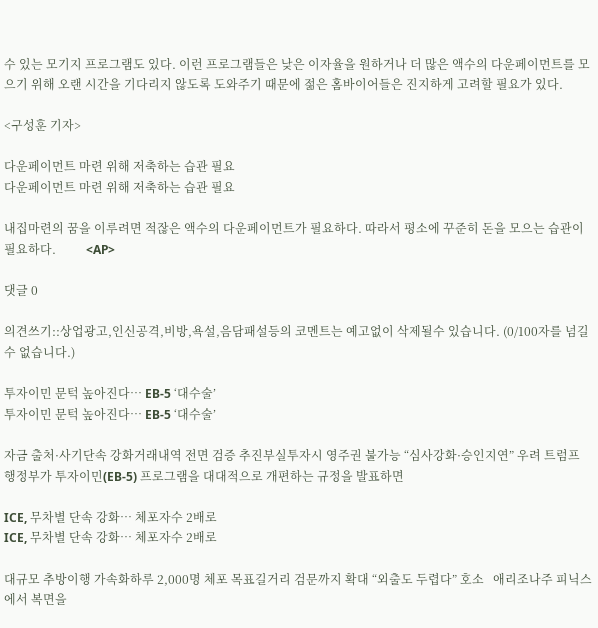수 있는 모기지 프로그램도 있다. 이런 프로그램들은 낮은 이자율을 원하거나 더 많은 액수의 다운페이먼트를 모으기 위해 오랜 시간을 기다리지 않도록 도와주기 때문에 젊은 홈바이어들은 진지하게 고려할 필요가 있다.

<구성훈 기자>

다운페이먼트 마련 위해 저축하는 습관 필요
다운페이먼트 마련 위해 저축하는 습관 필요

내집마련의 꿈을 이루려면 적잖은 액수의 다운페이먼트가 필요하다. 따라서 평소에 꾸준히 돈을 모으는 습관이 필요하다.          <AP>

댓글 0

의견쓰기::상업광고,인신공격,비방,욕설,음담패설등의 코멘트는 예고없이 삭제될수 있습니다. (0/100자를 넘길 수 없습니다.)

투자이민 문턱 높아진다… EB-5 ‘대수술’
투자이민 문턱 높아진다… EB-5 ‘대수술’

자금 출처·사기단속 강화거래내역 전면 검증 추진부실투자시 영주권 불가능 “심사강화·승인지연” 우려 트럼프 행정부가 투자이민(EB-5) 프로그램을 대대적으로 개편하는 규정을 발표하면

ICE, 무차별 단속 강화… 체포자수 2배로
ICE, 무차별 단속 강화… 체포자수 2배로

대규모 추방이행 가속화하루 2,000명 체포 목표길거리 검문까지 확대 “외출도 두렵다” 호소   애리조나주 피닉스에서 복면을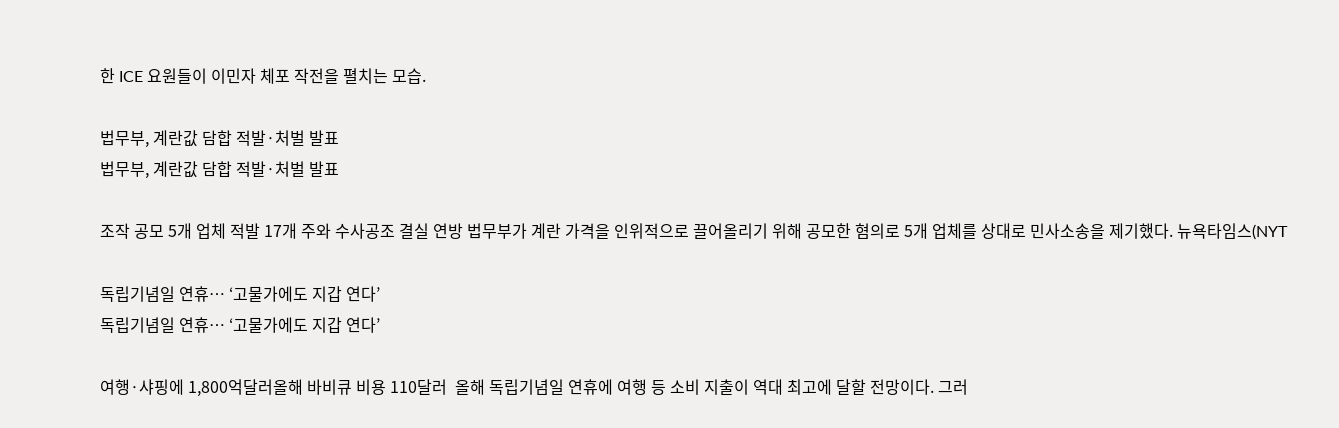한 ICE 요원들이 이민자 체포 작전을 펼치는 모습.

법무부, 계란값 담합 적발·처벌 발표
법무부, 계란값 담합 적발·처벌 발표

조작 공모 5개 업체 적발 17개 주와 수사공조 결실 연방 법무부가 계란 가격을 인위적으로 끌어올리기 위해 공모한 혐의로 5개 업체를 상대로 민사소송을 제기했다. 뉴욕타임스(NYT

독립기념일 연휴… ‘고물가에도 지갑 연다’
독립기념일 연휴… ‘고물가에도 지갑 연다’

여행·샤핑에 1,800억달러올해 바비큐 비용 110달러  올해 독립기념일 연휴에 여행 등 소비 지출이 역대 최고에 달할 전망이다. 그러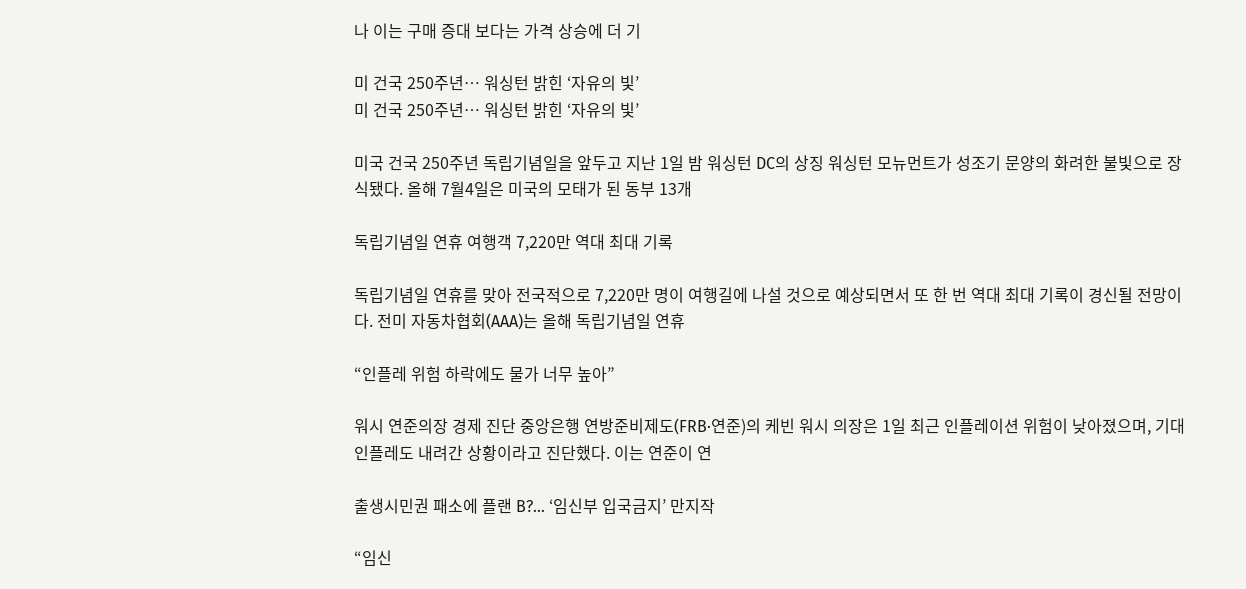나 이는 구매 증대 보다는 가격 상승에 더 기

미 건국 250주년… 워싱턴 밝힌 ‘자유의 빛’
미 건국 250주년… 워싱턴 밝힌 ‘자유의 빛’

미국 건국 250주년 독립기념일을 앞두고 지난 1일 밤 워싱턴 DC의 상징 워싱턴 모뉴먼트가 성조기 문양의 화려한 불빛으로 장식됐다. 올해 7월4일은 미국의 모태가 된 동부 13개

독립기념일 연휴 여행객 7,220만 역대 최대 기록

독립기념일 연휴를 맞아 전국적으로 7,220만 명이 여행길에 나설 것으로 예상되면서 또 한 번 역대 최대 기록이 경신될 전망이다. 전미 자동차협회(AAA)는 올해 독립기념일 연휴

“인플레 위험 하락에도 물가 너무 높아”

워시 연준의장 경제 진단 중앙은행 연방준비제도(FRB·연준)의 케빈 워시 의장은 1일 최근 인플레이션 위험이 낮아졌으며, 기대 인플레도 내려간 상황이라고 진단했다. 이는 연준이 연

출생시민권 패소에 플랜 B?… ‘임신부 입국금지’ 만지작

“임신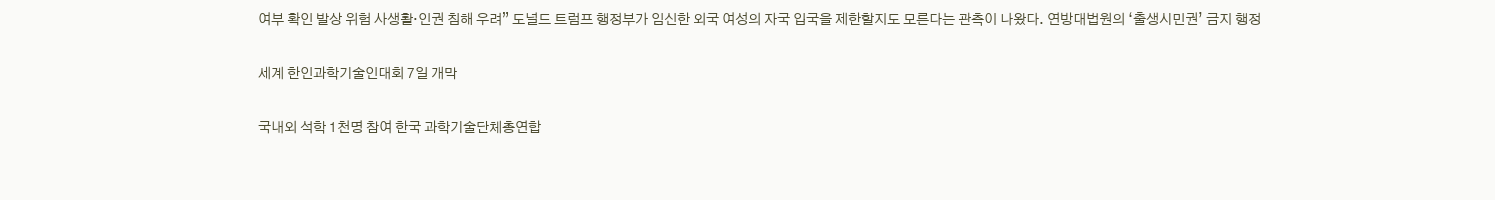여부 확인 발상 위험 사생활·인권 침해 우려” 도널드 트럼프 행정부가 임신한 외국 여성의 자국 입국을 제한할지도 모른다는 관측이 나왔다. 연방대법원의 ‘출생시민권’ 금지 행정

세계 한인과학기술인대회 7일 개막

국내외 석학 1천명 참여 한국 과학기술단체총연합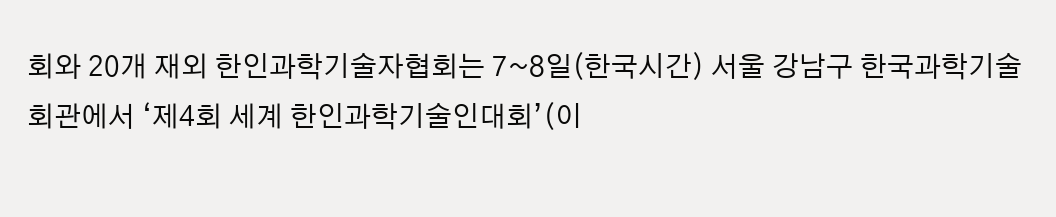회와 20개 재외 한인과학기술자협회는 7~8일(한국시간) 서울 강남구 한국과학기술회관에서 ‘제4회 세계 한인과학기술인대회’(이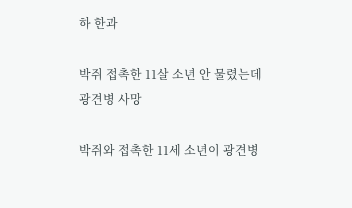하 한과

박쥐 접촉한 11살 소년 안 물렸는데 광견병 사망

박쥐와 접촉한 11세 소년이 광견병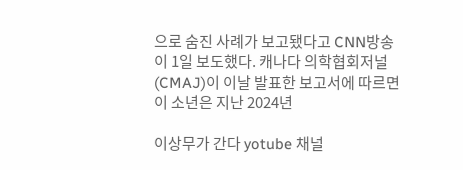으로 숨진 사례가 보고됐다고 CNN방송이 1일 보도했다. 캐나다 의학협회저널(CMAJ)이 이날 발표한 보고서에 따르면 이 소년은 지난 2024년

이상무가 간다 yotube 채널